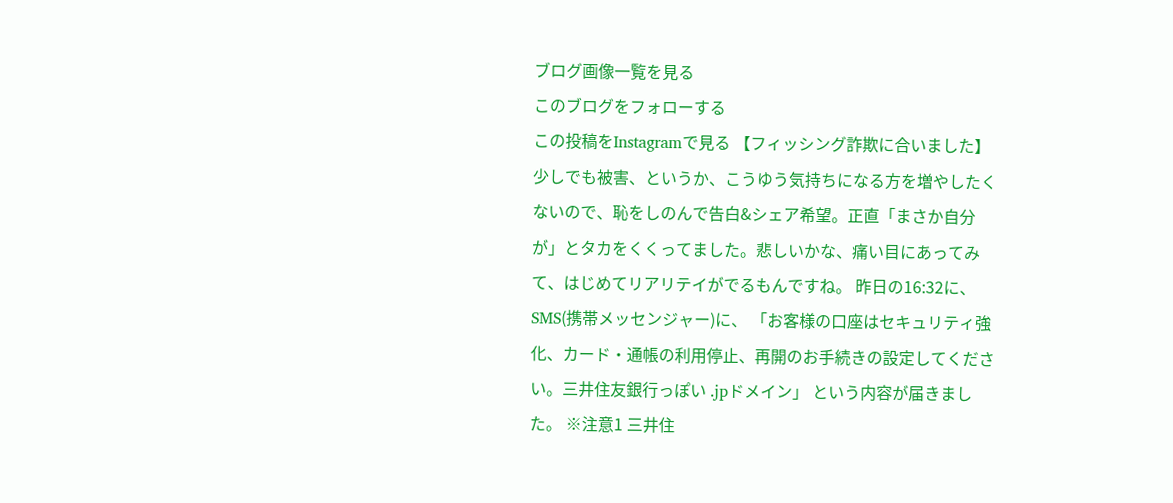ブログ画像一覧を見る
このブログをフォローする
この投稿をInstagramで見る 【フィッシング詐欺に合いました】少しでも被害、というか、こうゆう気持ちになる方を増やしたくないので、恥をしのんで告白&シェア希望。正直「まさか自分が」とタカをくくってました。悲しいかな、痛い目にあってみて、はじめてリアリテイがでるもんですね。 昨日の16:32に、SMS(携帯メッセンジャー)に、 「お客様の口座はセキュリティ強化、カード・通帳の利用停止、再開のお手続きの設定してください。三井住友銀行っぽい .jpドメイン」 という内容が届きました。 ※注意1 三井住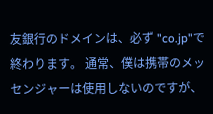友銀行のドメインは、必ず "co.jp"で終わります。 通常、僕は携帯のメッセンジャーは使用しないのですが、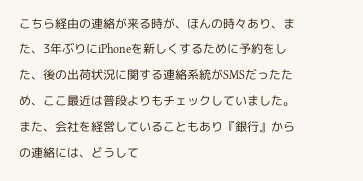こちら経由の連絡が来る時が、ほんの時々あり、また、3年ぶりにiPhoneを新しくするために予約をした、後の出荷状況に関する連絡系統がSMSだったため、ここ最近は普段よりもチェックしていました。 また、会社を経営していることもあり『銀行』からの連絡には、どうして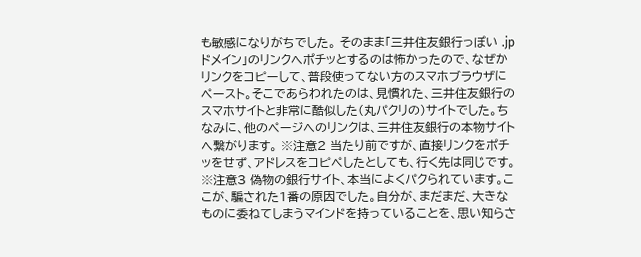も敏感になりがちでした。 そのまま「三井住友銀行っぽい .jpドメイン」のリンクへポチッとするのは怖かったので、なぜかリンクをコピーして、普段使ってない方のスマホブラウザにペースト。そこであらわれたのは、見慣れた、三井住友銀行のスマホサイトと非常に酷似した(丸パクリの)サイトでした。ちなみに、他のページへのリンクは、三井住友銀行の本物サイトへ繋がります。 ※注意2 当たり前ですが、直接リンクをポチッをせず、アドレスをコピペしたとしても、行く先は同じです。 ※注意3 偽物の銀行サイト、本当によくパクられています。ここが、騙された1番の原因でした。自分が、まだまだ、大きなものに委ねてしまうマインドを持っていることを、思い知らさ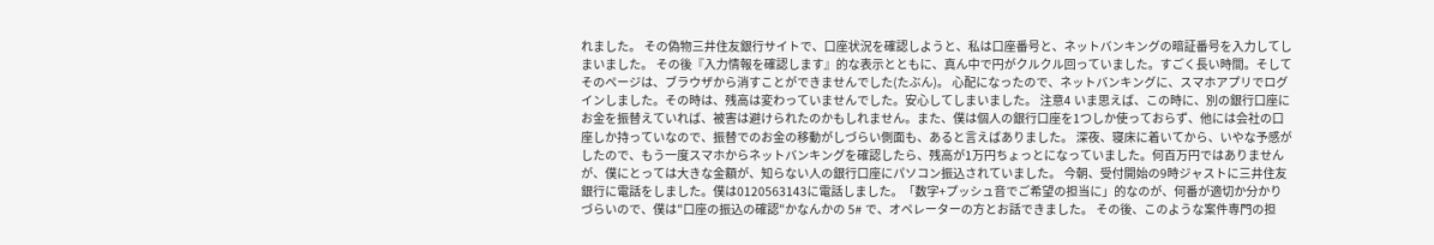れました。 その偽物三井住友銀行サイトで、口座状況を確認しようと、私は口座番号と、ネットバンキングの暗証番号を入力してしまいました。 その後『入力情報を確認します』的な表示とともに、真ん中で円がクルクル回っていました。すごく長い時間。そしてそのページは、ブラウザから消すことができませんでした(たぶん)。 心配になったので、ネットバンキングに、スマホアプリでログインしました。その時は、残高は変わっていませんでした。安心してしまいました。 注意4 いま思えば、この時に、別の銀行口座にお金を振替えていれば、被害は避けられたのかもしれません。また、僕は個人の銀行口座を1つしか使っておらず、他には会社の口座しか持っていなので、振替でのお金の移動がしづらい側面も、あると言えばありました。 深夜、寝床に着いてから、いやな予感がしたので、もう一度スマホからネットバンキングを確認したら、残高が1万円ちょっとになっていました。何百万円ではありませんが、僕にとっては大きな金額が、知らない人の銀行口座にパソコン振込されていました。 今朝、受付開始の9時ジャストに三井住友銀行に電話をしました。僕は0120563143に電話しました。「数字+プッシュ音でご希望の担当に」的なのが、何番が適切か分かりづらいので、僕は"口座の振込の確認"かなんかの 5# で、オペレーターの方とお話できました。 その後、このような案件専門の担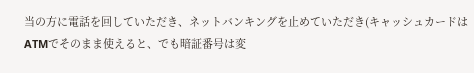当の方に電話を回していただき、ネットバンキングを止めていただき(キャッシュカードはATMでそのまま使えると、でも暗証番号は変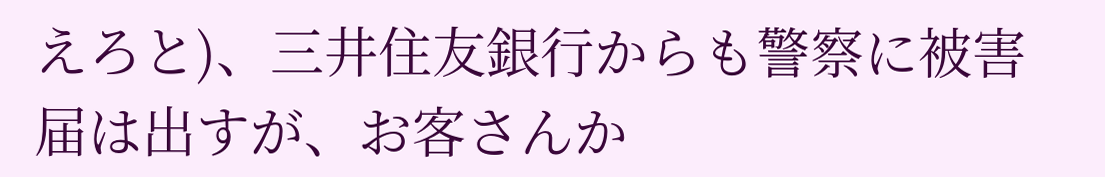えろと)、三井住友銀行からも警察に被害届は出すが、お客さんか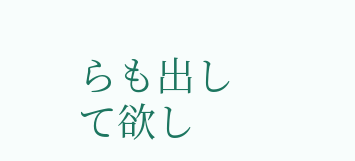らも出して欲し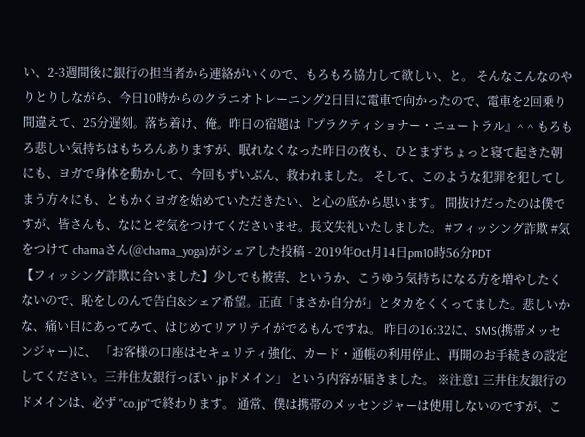い、2-3週間後に銀行の担当者から連絡がいくので、もろもろ協力して欲しい、と。 そんなこんなのやりとりしながら、今日10時からのクラニオトレーニング2日目に電車で向かったので、電車を2回乗り間違えて、25分遅刻。落ち着け、俺。昨日の宿題は『プラクティショナー・ニュートラル』^ ^ もろもろ悲しい気持ちはもちろんありますが、眠れなくなった昨日の夜も、ひとまずちょっと寝て起きた朝にも、ヨガで身体を動かして、今回もずいぶん、救われました。 そして、このような犯罪を犯してしまう方々にも、ともかくヨガを始めていただきたい、と心の底から思います。 間抜けだったのは僕ですが、皆さんも、なにとぞ気をつけてくださいませ。長文失礼いたしました。 #フィッシング詐欺 #気をつけて chamaさん(@chama_yoga)がシェアした投稿 - 2019年Oct月14日pm10時56分PDT
【フィッシング詐欺に合いました】少しでも被害、というか、こうゆう気持ちになる方を増やしたくないので、恥をしのんで告白&シェア希望。正直「まさか自分が」とタカをくくってました。悲しいかな、痛い目にあってみて、はじめてリアリテイがでるもんですね。 昨日の16:32に、SMS(携帯メッセンジャー)に、 「お客様の口座はセキュリティ強化、カード・通帳の利用停止、再開のお手続きの設定してください。三井住友銀行っぽい .jpドメイン」 という内容が届きました。 ※注意1 三井住友銀行のドメインは、必ず "co.jp"で終わります。 通常、僕は携帯のメッセンジャーは使用しないのですが、こ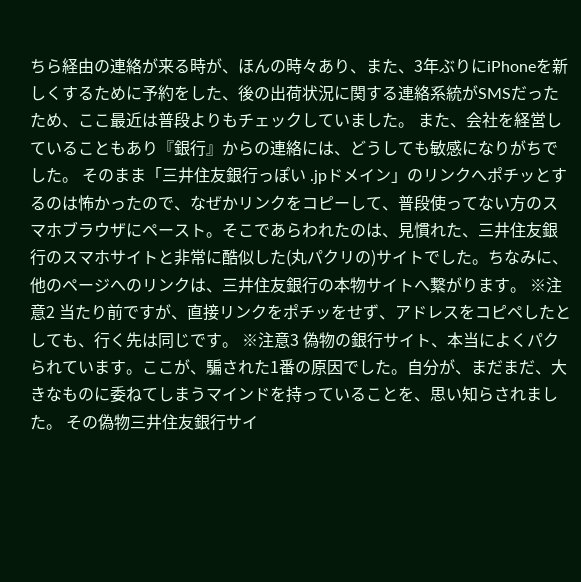ちら経由の連絡が来る時が、ほんの時々あり、また、3年ぶりにiPhoneを新しくするために予約をした、後の出荷状況に関する連絡系統がSMSだったため、ここ最近は普段よりもチェックしていました。 また、会社を経営していることもあり『銀行』からの連絡には、どうしても敏感になりがちでした。 そのまま「三井住友銀行っぽい .jpドメイン」のリンクへポチッとするのは怖かったので、なぜかリンクをコピーして、普段使ってない方のスマホブラウザにペースト。そこであらわれたのは、見慣れた、三井住友銀行のスマホサイトと非常に酷似した(丸パクリの)サイトでした。ちなみに、他のページへのリンクは、三井住友銀行の本物サイトへ繋がります。 ※注意2 当たり前ですが、直接リンクをポチッをせず、アドレスをコピペしたとしても、行く先は同じです。 ※注意3 偽物の銀行サイト、本当によくパクられています。ここが、騙された1番の原因でした。自分が、まだまだ、大きなものに委ねてしまうマインドを持っていることを、思い知らされました。 その偽物三井住友銀行サイ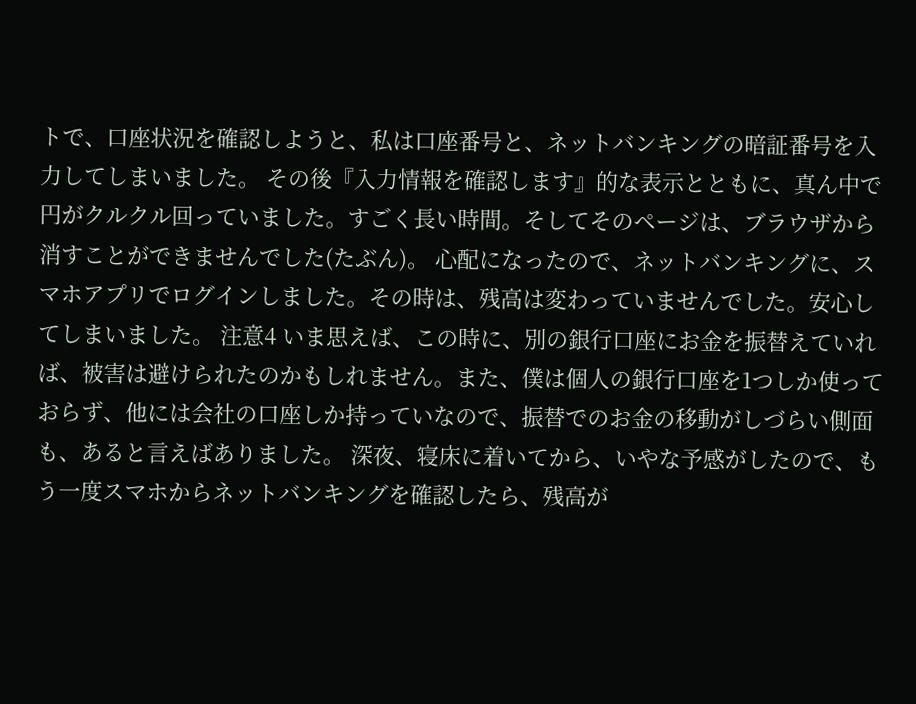トで、口座状況を確認しようと、私は口座番号と、ネットバンキングの暗証番号を入力してしまいました。 その後『入力情報を確認します』的な表示とともに、真ん中で円がクルクル回っていました。すごく長い時間。そしてそのページは、ブラウザから消すことができませんでした(たぶん)。 心配になったので、ネットバンキングに、スマホアプリでログインしました。その時は、残高は変わっていませんでした。安心してしまいました。 注意4 いま思えば、この時に、別の銀行口座にお金を振替えていれば、被害は避けられたのかもしれません。また、僕は個人の銀行口座を1つしか使っておらず、他には会社の口座しか持っていなので、振替でのお金の移動がしづらい側面も、あると言えばありました。 深夜、寝床に着いてから、いやな予感がしたので、もう一度スマホからネットバンキングを確認したら、残高が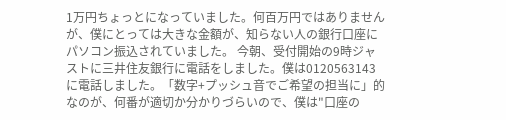1万円ちょっとになっていました。何百万円ではありませんが、僕にとっては大きな金額が、知らない人の銀行口座にパソコン振込されていました。 今朝、受付開始の9時ジャストに三井住友銀行に電話をしました。僕は0120563143に電話しました。「数字+プッシュ音でご希望の担当に」的なのが、何番が適切か分かりづらいので、僕は"口座の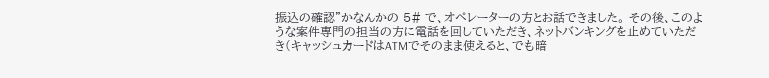振込の確認"かなんかの 5# で、オペレーターの方とお話できました。 その後、このような案件専門の担当の方に電話を回していただき、ネットバンキングを止めていただき(キャッシュカードはATMでそのまま使えると、でも暗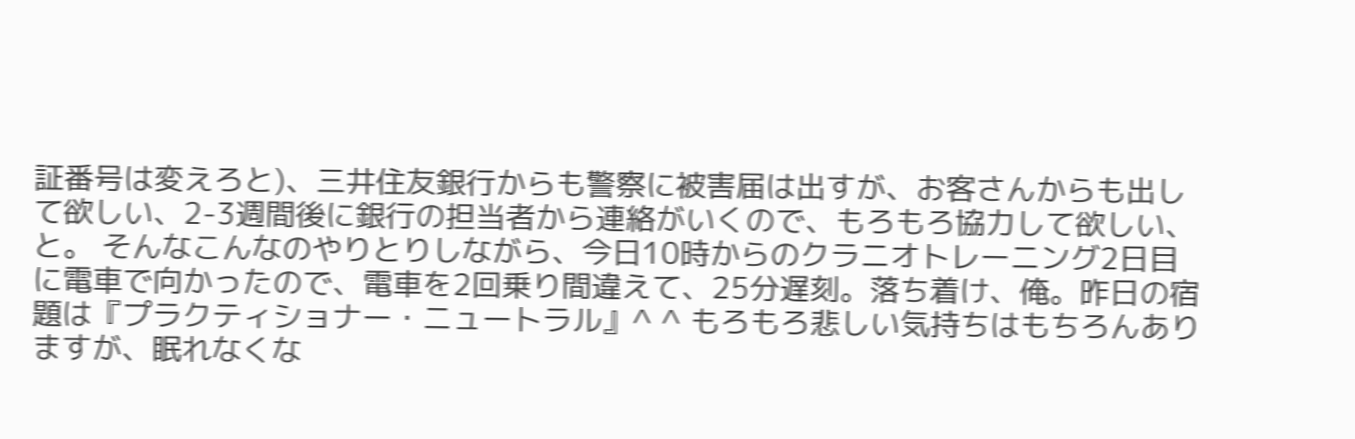証番号は変えろと)、三井住友銀行からも警察に被害届は出すが、お客さんからも出して欲しい、2-3週間後に銀行の担当者から連絡がいくので、もろもろ協力して欲しい、と。 そんなこんなのやりとりしながら、今日10時からのクラニオトレーニング2日目に電車で向かったので、電車を2回乗り間違えて、25分遅刻。落ち着け、俺。昨日の宿題は『プラクティショナー・ニュートラル』^ ^ もろもろ悲しい気持ちはもちろんありますが、眠れなくな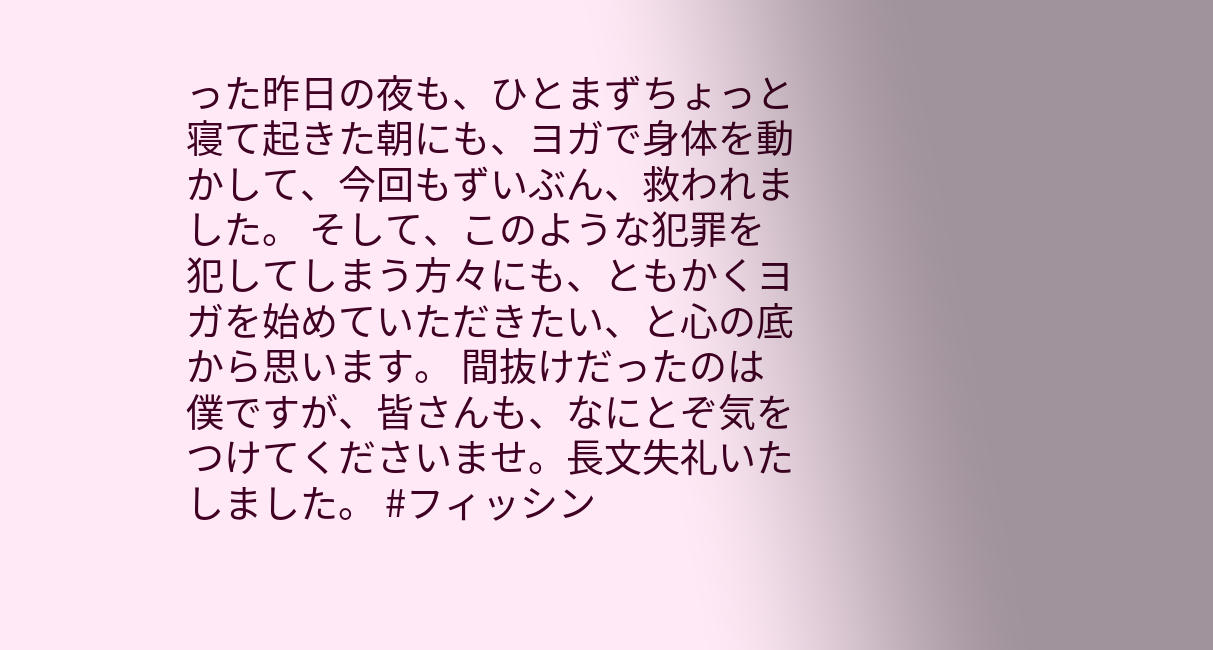った昨日の夜も、ひとまずちょっと寝て起きた朝にも、ヨガで身体を動かして、今回もずいぶん、救われました。 そして、このような犯罪を犯してしまう方々にも、ともかくヨガを始めていただきたい、と心の底から思います。 間抜けだったのは僕ですが、皆さんも、なにとぞ気をつけてくださいませ。長文失礼いたしました。 #フィッシン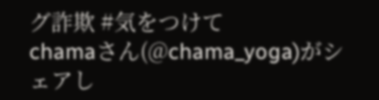グ詐欺 #気をつけて
chamaさん(@chama_yoga)がシェアし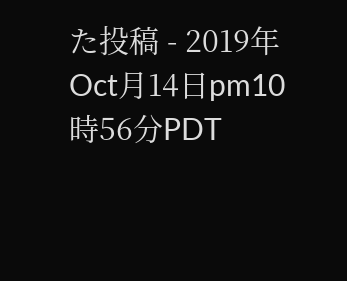た投稿 - 2019年Oct月14日pm10時56分PDT